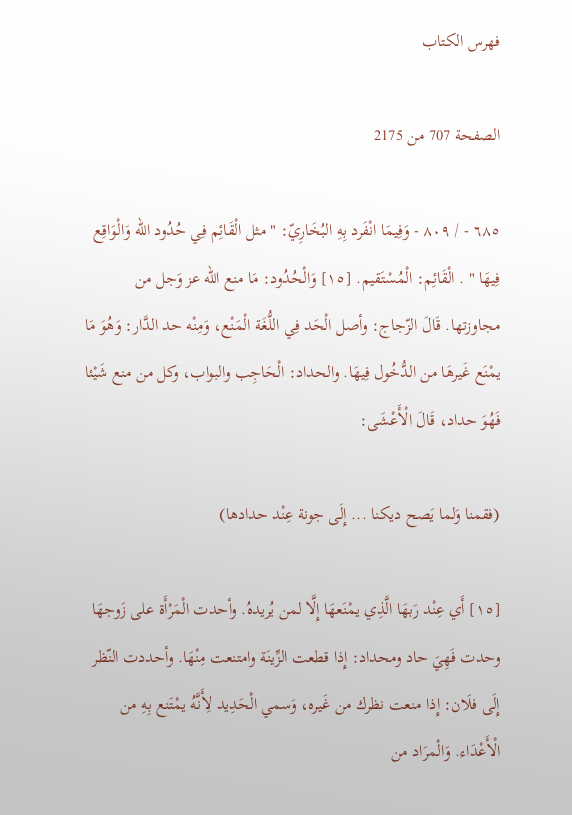فهرس الكتاب

الصفحة 707 من 2175

٦٨٥ - / ٨٠٩ - وَفِيمَا انْفَرد بِهِ البُخَارِيّ: " مثل الْقَائِم فِي حُدُود الله وَالْوَاقِع فِيهَا " . الْقَائِم: الْمُسْتَقيم. [١٥] وَالْحُدُود: مَا منع الله عز وَجل من مجاوزتها. قَالَ الزّجاج: وأصل الْحَد فِي اللُّغَة الْمَنْع، وَمِنْه حد الدَّار: وَهُوَ مَا يمْنَع غَيرهَا من الدُّخُول فِيهَا. والحداد: الْحَاجِب والبواب، وكل من منع شَيْئا فَهُوَ حداد، قَالَ الْأَعْشَى:

(فقمنا وَلما يَصح ديكنا ... إِلَى جونة عِنْد حدادها)

[١٥] أَي عِنْد رَبهَا الَّذِي يمْنَعهَا إِلَّا لمن يُريدهُ. وأحدت الْمَرْأَة على زَوجهَا وحدت فَهِيَ حاد ومحداد: إِذا قطعت الزِّينَة وامتنعت مِنْهَا. وأحددت النّظر إِلَى فلَان: إِذا منعت نظرك من غَيره، وَسمي الْحَدِيد لِأَنَّهُ يمْتَنع بِهِ من الْأَعْدَاء. وَالْمرَاد من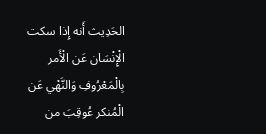الحَدِيث أَنه إِذا سكت الْإِنْسَان عَن الْأَمر بِالْمَعْرُوفِ وَالنَّهْي عَن الْمُنكر عُوقِبَ من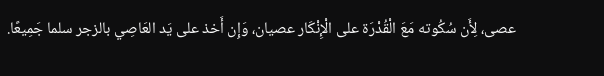عصى، لِأَن سُكُوته مَعَ الْقُدْرَة على الْإِنْكَار عصيان، وَإِن أَخذ على يَد العَاصِي بالزجر سلما جَمِيعًا.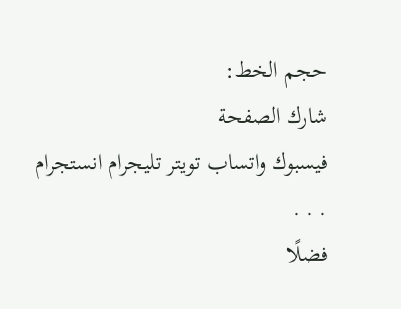حجم الخط:
شارك الصفحة
فيسبوك واتساب تويتر تليجرام انستجرام
. . .
فضلًا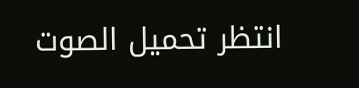انتظر تحميل الصوت